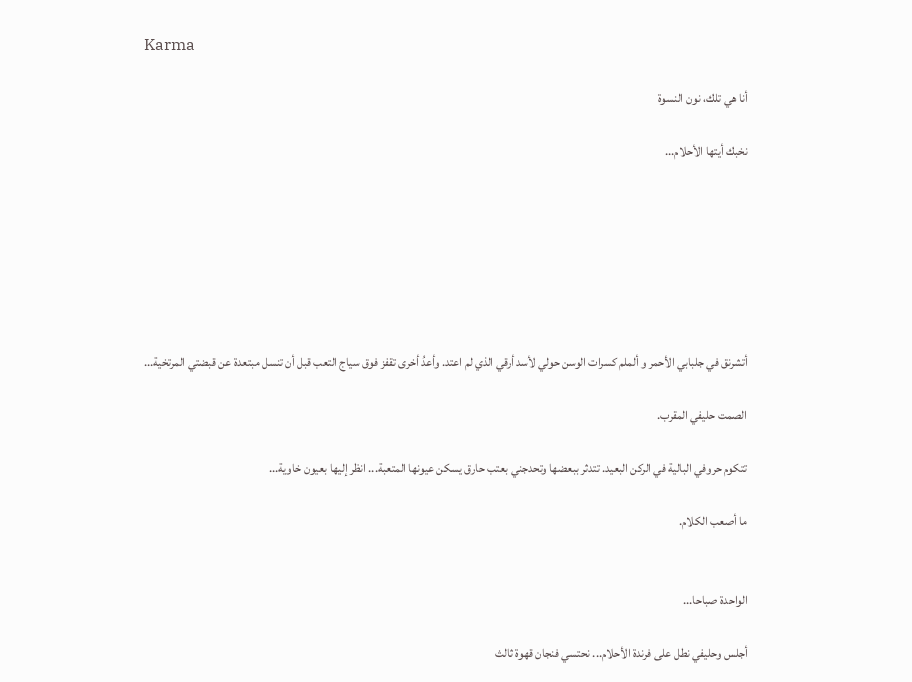Karma

أنا هي تلك، نون النسوة

نخبك أيتها الأحلام...







أتشرنق في جلبابي الأحمر و ألملم كسرات الوسن حولي لأسد أرقي الذي لم اعتد. وأعدُ أخرى تقفز فوق سياج التعب قبل أن تنسل مبتعدة عن قبضتي المرتخية...

الصمت حليفي المقرب.

تتكوم حروفي البالية في الركن البعيد. تتدثر ببعضها وتحدجني بعتب حارق يسكن عيونها المتعبة... انظر إليها بعيون خاوية...

ما أصعب الكلام.


الواحدة صباحا...

أجلس وحليفي نطل على فرندة الأحلام... نحتسي فنجان قهوة ثالث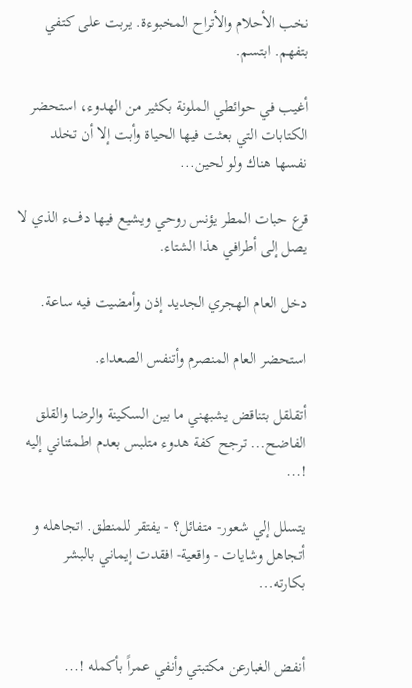نخب الأحلام والأتراح المخبوءة. يربت على كتفي بتفهم. ابتسم.

أغيب في حوائطي الملونة بكثير من الهدوء، استحضر الكتابات التي بعثت فيها الحياة وأبت إلا أن تخلد نفسها هناك ولو لحين...

قرع حبات المطر يؤنس روحي ويشيع فيها دفء الذي لا يصل إلى أطرافي هذا الشتاء.

دخل العام الهجري الجديد إذن وأمضيت فيه ساعة.

استحضر العام المنصرم وأتنفس الصعداء.

أتقلقل بتناقض يشبهني ما بين السكينة والرضا والقلق الفاضح... ترجح كفة هدوء متلبس بعدم اطمئناني إليه !...

يتسلل إلي شعور- متفائل؟ - يفتقر للمنطق. اتجاهله و أتجاهل وشايات - واقعية- افقدت إيماني بالبشر بكارته...


أنفض الغبارعن مكتبتي وأنفي عمراً بأكمله !...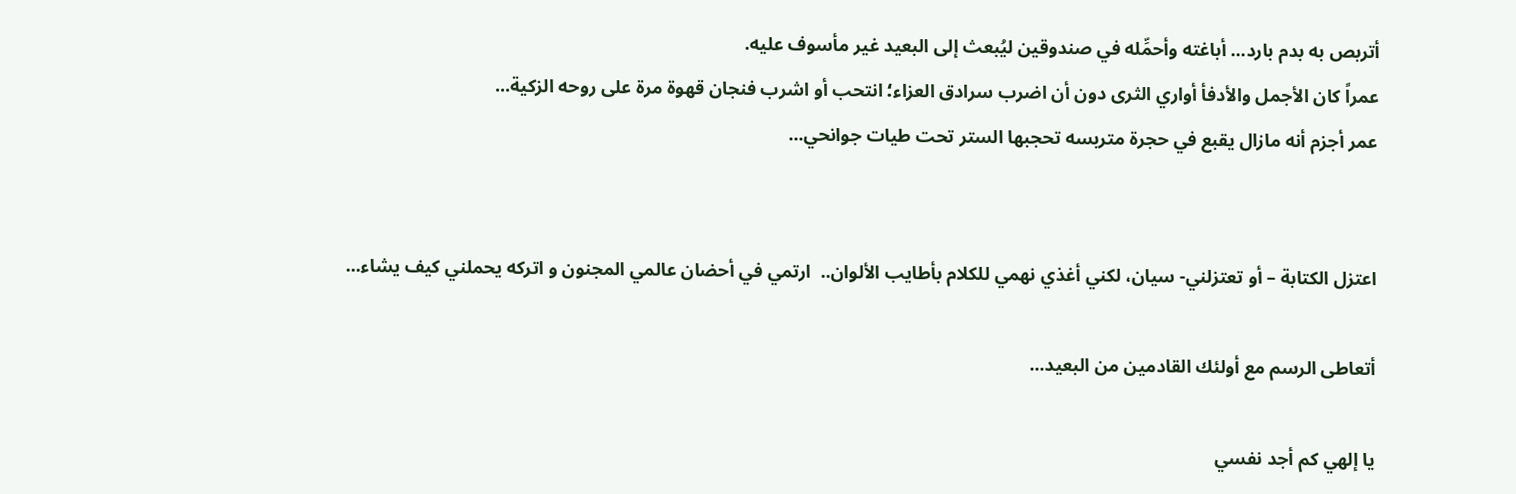أتربص به بدم بارد... أباغته وأحمِّله في صندوقين ليُبعث إلى البعيد غير مأسوف عليه.
عمراً كان الأجمل والأدفأ أواري الثرى دون أن اضرب سرادق العزاء؛ انتحب أو اشرب فنجان قهوة مرة على روحه الزكية...
عمر أجزم أنه مازال يقبع في حجرة متربسه تحجبها الستر تحت طيات جوانحي...


اعتزل الكتابة – أو تعتزلني- سيان، لكني أغذي نهمي للكلام بأطايب الألوان..  ارتمي في أحضان عالمي المجنون و اتركه يحملني كيف يشاء...

أتعاطى الرسم مع أولئك القادمين من البعيد...

يا إلهي كم أجد نفسي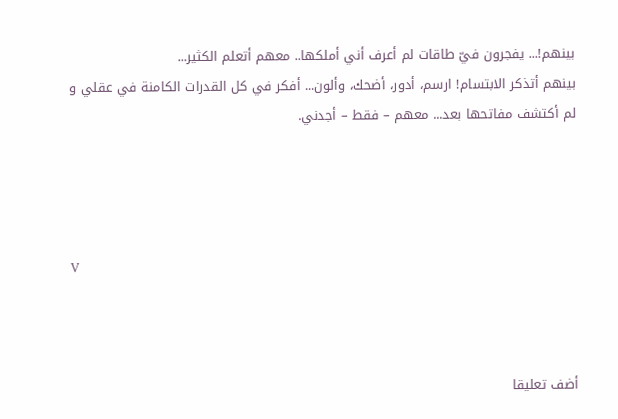بينهم!... يفجرون فيّ طاقات لم أعرف أني أملكها.. معهم أتعلم الكثير...
بينهم أتذكر الابتسام! ارسم، أدور، أضحك، وألون... أفكر في كل القدرات الكامنة في عقلي و لم أكتشف مفاتحها بعد... معهم – فقط – أجدني.




V



أضف تعليقا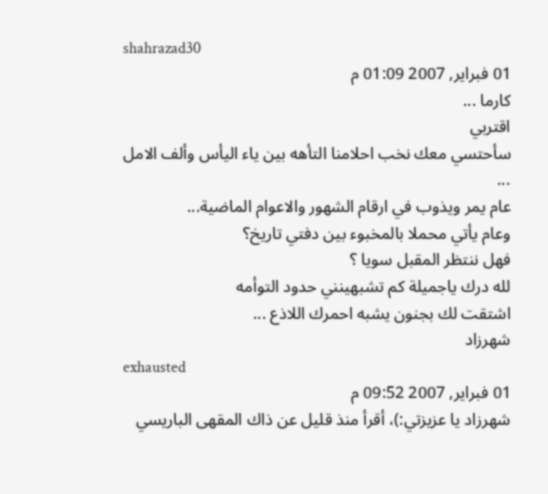shahrazad30
01 فبراير, 2007 01:09 م
كارما ...
اقتربي
سأحتسي معك نخب احلامنا التأهه بين ياء اليأس وألف الامل ...
عام يمر ويذوب في ارقام الشهور والاعوام الماضية...
وعام يأتي محملا بالمخبوء بين دفتي تاريخ؟
فهل ننتظر المقبل سويا ؟
لله درك ياجميلة كم تشبهينني حدود التوأمه
اشتقت لك بجنون يشبه احمرك اللاذع ...
شهرزاد
exhausted
01 فبراير, 2007 09:52 م
شهرزاد يا عزيزتي:)، أقرأ منذ قليل عن ذاك المقهى الباريسي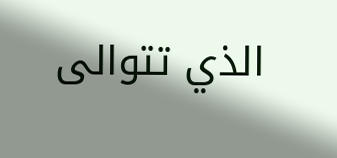الذي تتوالى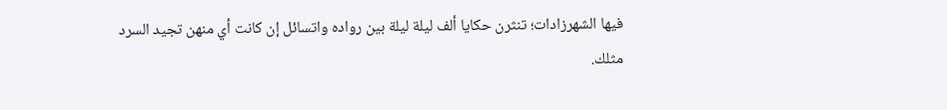فيها الشهرزادات؛ تنثرن حكايا ألف ليلة ليلة بين رواده واتسائل إن كانت أي منهن تجيد السرد مثلك.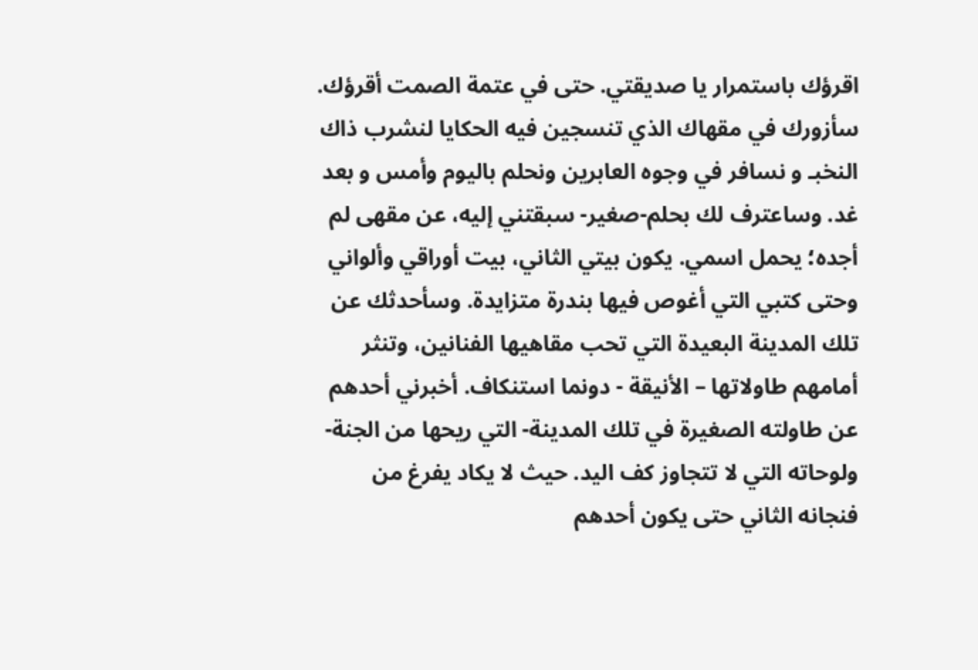اقرؤك باستمرار يا صديقتي. حتى في عتمة الصمت أقرؤك. سأزورك في مقهاك الذي تنسجين فيه الحكايا لنشرب ذاك النخبـ و نسافر في وجوه العابرين ونحلم باليوم وأمس و بعد غد. وساعترف لك بحلم-صغير- سبقتني إليه، عن مقهى لم أجده؛ يحمل اسمي. يكون بيتي الثاني، بيت أوراقي وألواني وحتى كتبي التي أغوص فيها بندرة متزايدة. وسأحدثك عن تلك المدينة البعيدة التي تحب مقاهيها الفنانين، وتنثر أمامهم طاولاتها – الأنيقة - دونما استنكاف. أخبرني أحدهم عن طاولته الصغيرة في تلك المدينة- التي ريحها من الجنة- ولوحاته التي لا تتجاوز كف اليد. حيث لا يكاد يفرغ من فنجانه الثاني حتى يكون أحدهم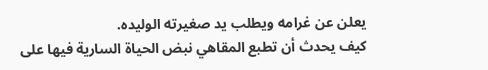يعلن عن غرامه ويطلب يد صغيرته الوليده.
كيف يحدث أن تطبع المقاهي نبض الحياة السارية فيها على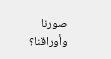صورنا وأوراقنا؟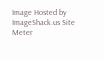Image Hosted by ImageShack.us Site Meter